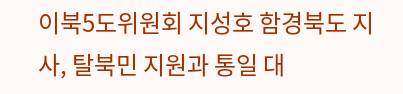이북5도위원회 지성호 함경북도 지사, 탈북민 지원과 통일 대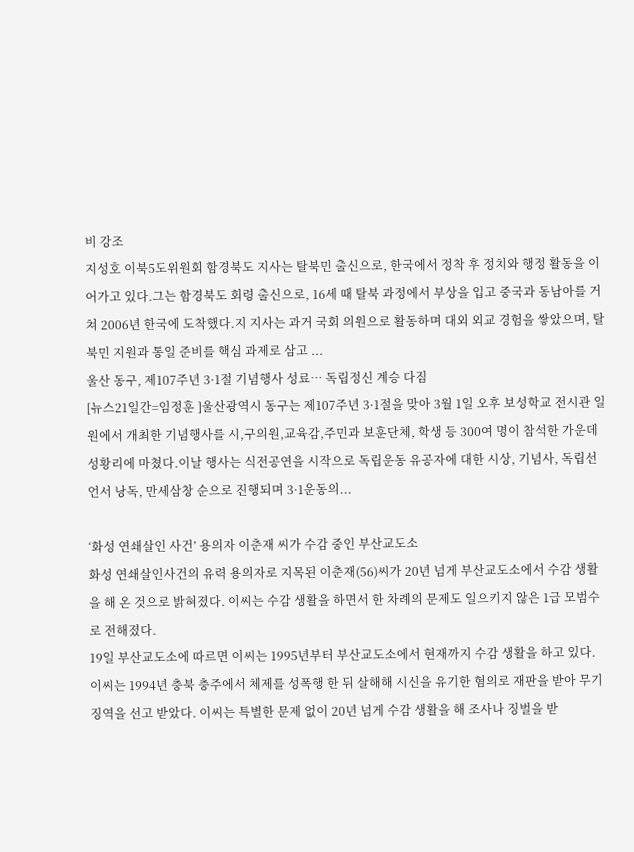비 강조
지성호 이북5도위원회 함경북도 지사는 탈북민 출신으로, 한국에서 정착 후 정치와 행정 활동을 이어가고 있다.그는 함경북도 회령 출신으로, 16세 때 탈북 과정에서 부상을 입고 중국과 동남아를 거쳐 2006년 한국에 도착했다.지 지사는 과거 국회 의원으로 활동하며 대외 외교 경험을 쌓았으며, 탈북민 지원과 통일 준비를 핵심 과제로 삼고 ...
울산 동구, 제107주년 3·1절 기념행사 성료… 독립정신 계승 다짐
[뉴스21일간=임정훈 ]울산광역시 동구는 제107주년 3·1절을 맞아 3월 1일 오후 보성학교 전시관 일원에서 개최한 기념행사를 시,구의원,교육감,주민과 보훈단체, 학생 등 300여 명이 참석한 가운데 성황리에 마쳤다.이날 행사는 식전공연을 시작으로 독립운동 유공자에 대한 시상, 기념사, 독립선언서 낭독, 만세삼창 순으로 진행되며 3·1운동의...

‘화성 연쇄살인 사건’ 용의자 이춘재 씨가 수감 중인 부산교도소
화성 연쇄살인사건의 유력 용의자로 지목된 이춘재(56)씨가 20년 넘게 부산교도소에서 수감 생활을 해 온 것으로 밝혀졌다. 이씨는 수감 생활을 하면서 한 차례의 문제도 일으키지 않은 1급 모범수로 전해졌다.
19일 부산교도소에 따르면 이씨는 1995년부터 부산교도소에서 현재까지 수감 생활을 하고 있다. 이씨는 1994년 충북 충주에서 체제를 성폭행 한 뒤 살해해 시신을 유기한 혐의로 재판을 받아 무기징역을 선고 받았다. 이씨는 특별한 문제 없이 20년 넘게 수감 생활을 해 조사나 징벌을 받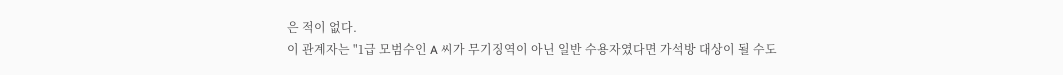은 적이 없다.
이 관계자는 "1급 모범수인 A 씨가 무기징역이 아닌 일반 수용자였다면 가석방 대상이 될 수도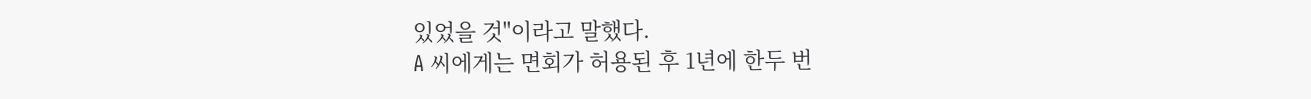있었을 것"이라고 말했다.
A 씨에게는 면회가 허용된 후 1년에 한두 번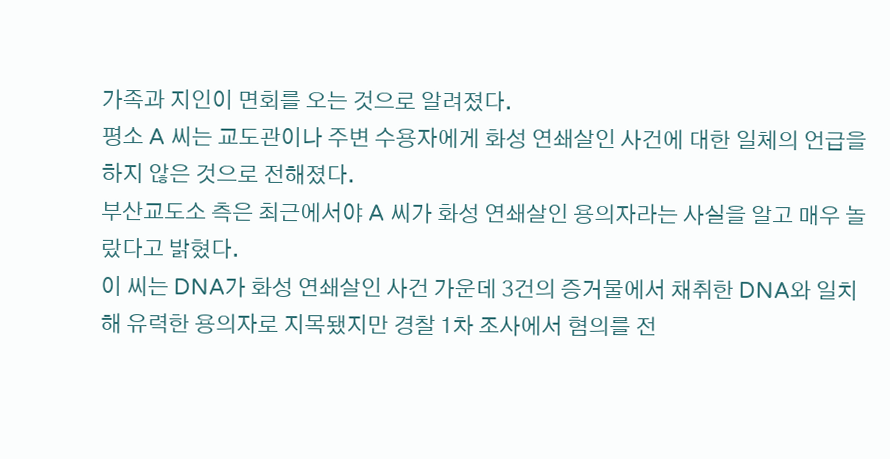가족과 지인이 면회를 오는 것으로 알려졌다.
평소 A 씨는 교도관이나 주변 수용자에게 화성 연쇄살인 사건에 대한 일체의 언급을 하지 않은 것으로 전해졌다.
부산교도소 측은 최근에서야 A 씨가 화성 연쇄살인 용의자라는 사실을 알고 매우 놀랐다고 밝혔다.
이 씨는 DNA가 화성 연쇄살인 사건 가운데 3건의 증거물에서 채취한 DNA와 일치해 유력한 용의자로 지목됐지만 경찰 1차 조사에서 혐의를 전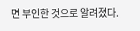면 부인한 것으로 알려졌다.